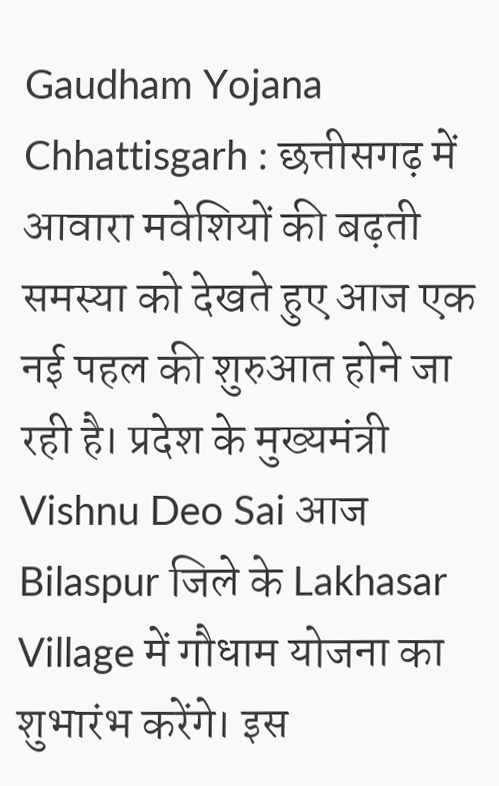Gaudham Yojana Chhattisgarh : छत्तीसगढ़ में आवारा मवेशियों की बढ़ती समस्या को देखते हुए आज एक नई पहल की शुरुआत होने जा रही है। प्रदेश के मुख्यमंत्री Vishnu Deo Sai आज Bilaspur जिले के Lakhasar Village में गौधाम योजना का शुभारंभ करेंगे। इस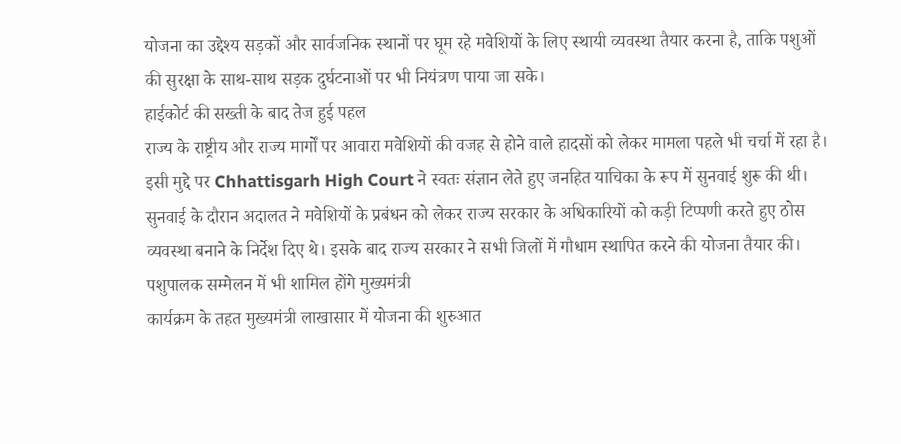योजना का उद्देश्य सड़कों और सार्वजनिक स्थानों पर घूम रहे मवेशियों के लिए स्थायी व्यवस्था तैयार करना है, ताकि पशुओं की सुरक्षा के साथ-साथ सड़क दुर्घटनाओं पर भी नियंत्रण पाया जा सके।
हाईकोर्ट की सख्ती के बाद तेज हुई पहल
राज्य के राष्ट्रीय और राज्य मार्गों पर आवारा मवेशियों की वजह से होने वाले हादसों को लेकर मामला पहले भी चर्चा में रहा है। इसी मुद्दे पर Chhattisgarh High Court ने स्वतः संज्ञान लेते हुए जनहित याचिका के रूप में सुनवाई शुरू की थी। सुनवाई के दौरान अदालत ने मवेशियों के प्रबंधन को लेकर राज्य सरकार के अधिकारियों को कड़ी टिप्पणी करते हुए ठोस व्यवस्था बनाने के निर्देश दिए थे। इसके बाद राज्य सरकार ने सभी जिलों में गौधाम स्थापित करने की योजना तैयार की।
पशुपालक सम्मेलन में भी शामिल होंगे मुख्यमंत्री
कार्यक्रम के तहत मुख्यमंत्री लाखासार में योजना की शुरुआत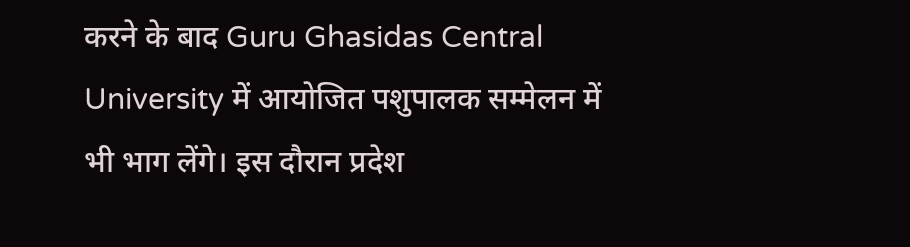करने के बाद Guru Ghasidas Central University में आयोजित पशुपालक सम्मेलन में भी भाग लेंगे। इस दौरान प्रदेश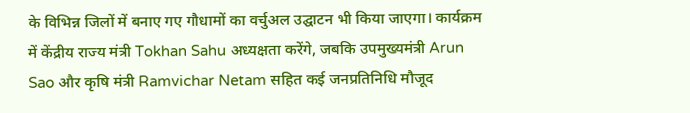के विभिन्न जिलों में बनाए गए गौधामों का वर्चुअल उद्घाटन भी किया जाएगा। कार्यक्रम में केंद्रीय राज्य मंत्री Tokhan Sahu अध्यक्षता करेंगे, जबकि उपमुख्यमंत्री Arun Sao और कृषि मंत्री Ramvichar Netam सहित कई जनप्रतिनिधि मौजूद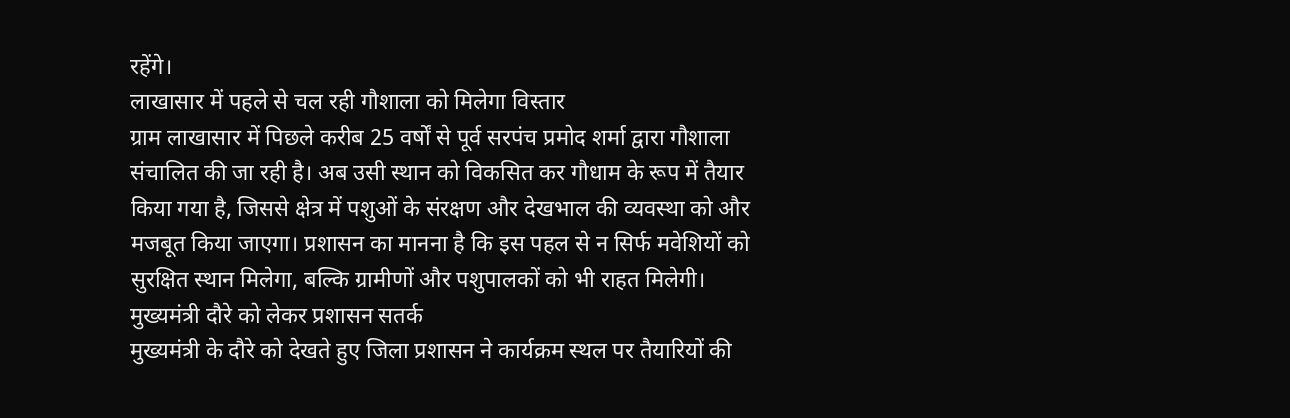रहेंगे।
लाखासार में पहले से चल रही गौशाला को मिलेगा विस्तार
ग्राम लाखासार में पिछले करीब 25 वर्षों से पूर्व सरपंच प्रमोद शर्मा द्वारा गौशाला संचालित की जा रही है। अब उसी स्थान को विकसित कर गौधाम के रूप में तैयार किया गया है, जिससे क्षेत्र में पशुओं के संरक्षण और देखभाल की व्यवस्था को और मजबूत किया जाएगा। प्रशासन का मानना है कि इस पहल से न सिर्फ मवेशियों को सुरक्षित स्थान मिलेगा, बल्कि ग्रामीणों और पशुपालकों को भी राहत मिलेगी।
मुख्यमंत्री दौरे को लेकर प्रशासन सतर्क
मुख्यमंत्री के दौरे को देखते हुए जिला प्रशासन ने कार्यक्रम स्थल पर तैयारियों की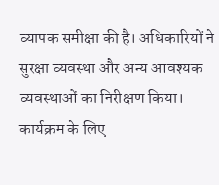व्यापक समीक्षा की है। अधिकारियों ने सुरक्षा व्यवस्था और अन्य आवश्यक व्यवस्थाओं का निरीक्षण किया। कार्यक्रम के लिए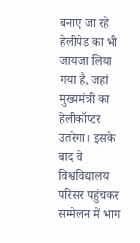बनाए जा रहे हेलीपेड का भी जायजा लिया गया है, जहां मुख्यमंत्री का हेलीकॉप्टर उतरेगा। इसके बाद वे विश्वविद्यालय परिसर पहुंचकर सम्मेलन में भाग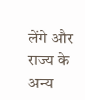लेंगे और राज्य के अन्य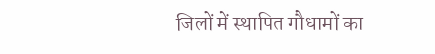जिलों में स्थापित गौधामों का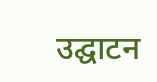उद्घाटन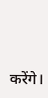करेंगे।